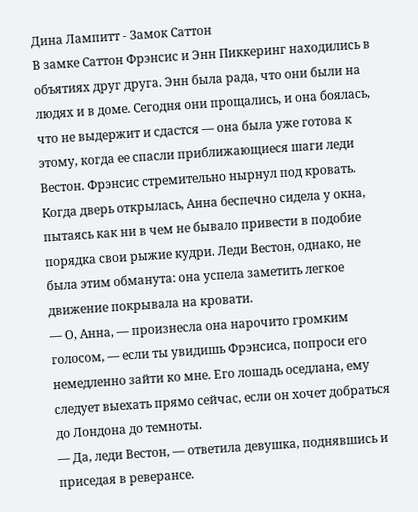Дина Лампитт - Замок Саттон
В замке Саттон Фрэнсис и Энн Пиккеринг находились в объятиях друг друга. Энн была рада, что они были на людях и в доме. Сегодня они прощались, и она боялась, что не выдержит и сдастся — она была уже готова к этому, когда ее спасли приближающиеся шаги леди Вестон. Фрэнсис стремительно нырнул под кровать.
Когда дверь открылась, Анна беспечно сидела у окна, пытаясь как ни в чем не бывало привести в подобие порядка свои рыжие кудри. Леди Вестон, однако, не была этим обманута: она успела заметить легкое движение покрывала на кровати.
— О, Анна, — произнесла она нарочито громким голосом, — если ты увидишь Фрэнсиса, попроси его немедленно зайти ко мне. Его лошадь оседлана, ему следует выехать прямо сейчас, если он хочет добраться до Лондона до темноты.
— Да, леди Вестон, — ответила девушка, поднявшись и приседая в реверансе.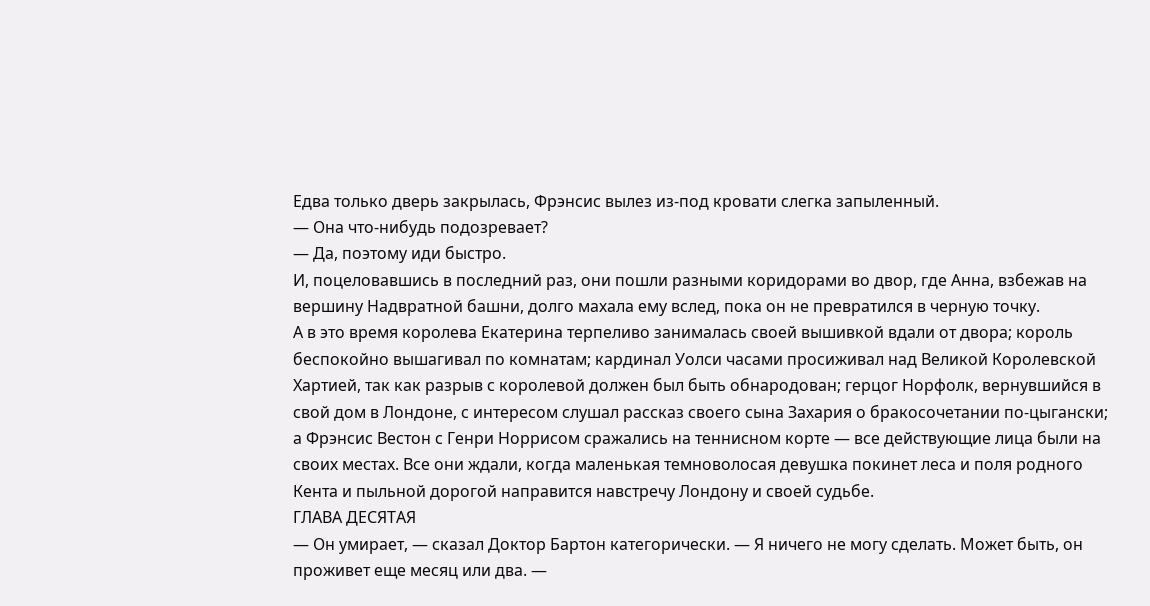Едва только дверь закрылась, Фрэнсис вылез из-под кровати слегка запыленный.
— Она что-нибудь подозревает?
— Да, поэтому иди быстро.
И, поцеловавшись в последний раз, они пошли разными коридорами во двор, где Анна, взбежав на вершину Надвратной башни, долго махала ему вслед, пока он не превратился в черную точку.
А в это время королева Екатерина терпеливо занималась своей вышивкой вдали от двора; король беспокойно вышагивал по комнатам; кардинал Уолси часами просиживал над Великой Королевской Хартией, так как разрыв с королевой должен был быть обнародован; герцог Норфолк, вернувшийся в свой дом в Лондоне, с интересом слушал рассказ своего сына Захария о бракосочетании по-цыгански; а Фрэнсис Вестон с Генри Норрисом сражались на теннисном корте — все действующие лица были на своих местах. Все они ждали, когда маленькая темноволосая девушка покинет леса и поля родного Кента и пыльной дорогой направится навстречу Лондону и своей судьбе.
ГЛАВА ДЕСЯТАЯ
— Он умирает, — сказал Доктор Бартон категорически. — Я ничего не могу сделать. Может быть, он проживет еще месяц или два. —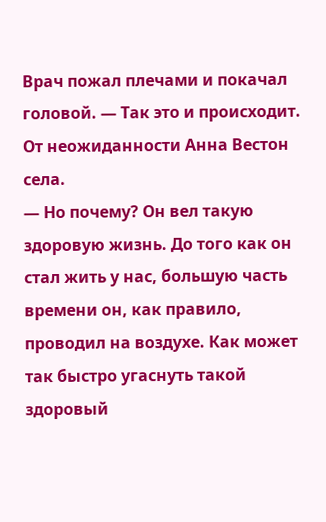Врач пожал плечами и покачал головой. — Так это и происходит.
От неожиданности Анна Вестон села.
— Но почему? Он вел такую здоровую жизнь. До того как он стал жить у нас, большую часть времени он, как правило, проводил на воздухе. Как может так быстро угаснуть такой здоровый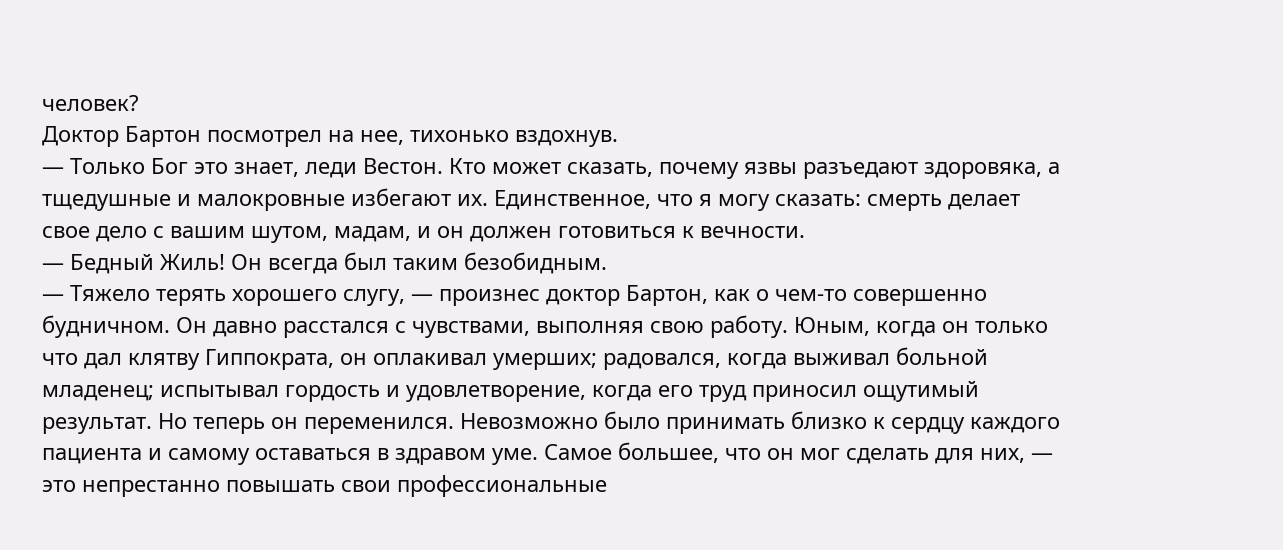человек?
Доктор Бартон посмотрел на нее, тихонько вздохнув.
— Только Бог это знает, леди Вестон. Кто может сказать, почему язвы разъедают здоровяка, а тщедушные и малокровные избегают их. Единственное, что я могу сказать: смерть делает свое дело с вашим шутом, мадам, и он должен готовиться к вечности.
— Бедный Жиль! Он всегда был таким безобидным.
— Тяжело терять хорошего слугу, — произнес доктор Бартон, как о чем-то совершенно будничном. Он давно расстался с чувствами, выполняя свою работу. Юным, когда он только что дал клятву Гиппократа, он оплакивал умерших; радовался, когда выживал больной младенец; испытывал гордость и удовлетворение, когда его труд приносил ощутимый результат. Но теперь он переменился. Невозможно было принимать близко к сердцу каждого пациента и самому оставаться в здравом уме. Самое большее, что он мог сделать для них, — это непрестанно повышать свои профессиональные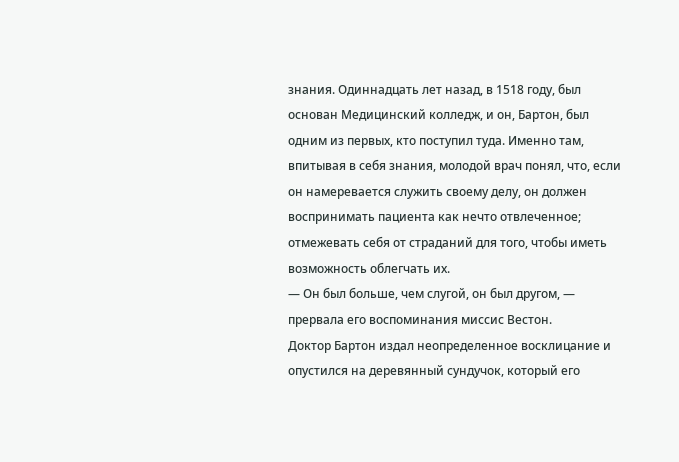знания. Одиннадцать лет назад, в 1518 году, был основан Медицинский колледж, и он, Бартон, был одним из первых, кто поступил туда. Именно там, впитывая в себя знания, молодой врач понял, что, если он намеревается служить своему делу, он должен воспринимать пациента как нечто отвлеченное; отмежевать себя от страданий для того, чтобы иметь возможность облегчать их.
— Он был больше, чем слугой, он был другом, — прервала его воспоминания миссис Вестон.
Доктор Бартон издал неопределенное восклицание и опустился на деревянный сундучок, который его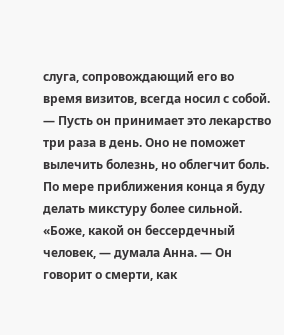слуга, сопровождающий его во время визитов, всегда носил с собой.
— Пусть он принимает это лекарство три раза в день. Оно не поможет вылечить болезнь, но облегчит боль. По мере приближения конца я буду делать микстуру более сильной.
«Боже, какой он бессердечный человек, — думала Анна. — Он говорит о смерти, как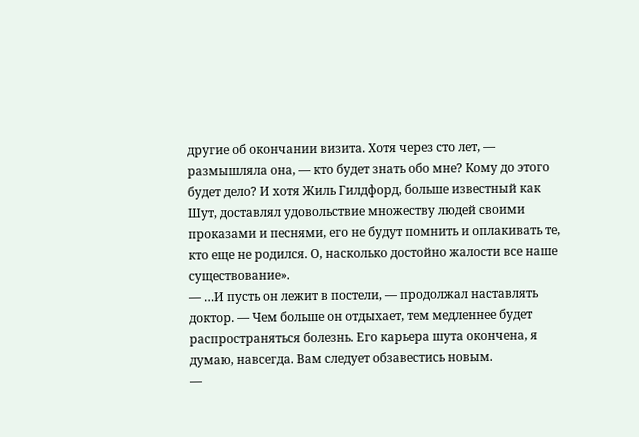другие об окончании визита. Хотя через сто лет, — размышляла она, — кто будет знать обо мне? Кому до этого будет дело? И хотя Жиль Гилдфорд, больше известный как Шут, доставлял удовольствие множеству людей своими проказами и песнями, его не будут помнить и оплакивать те, кто еще не родился. О, насколько достойно жалости все наше существование».
— …И пусть он лежит в постели, — продолжал наставлять доктор. — Чем больше он отдыхает, тем медленнее будет распространяться болезнь. Его карьера шута окончена, я думаю, навсегда. Вам следует обзавестись новым.
—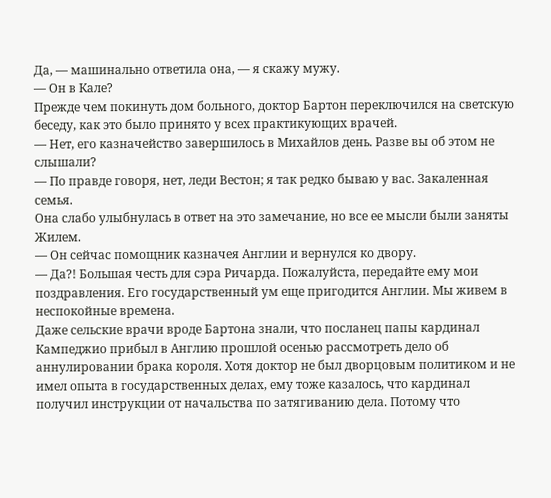Да, — машинально ответила она, — я скажу мужу.
— Он в Кале?
Прежде чем покинуть дом больного, доктор Бартон переключился на светскую беседу, как это было принято у всех практикующих врачей.
— Нет, его казначейство завершилось в Михайлов день. Разве вы об этом не слышали?
— По правде говоря, нет, леди Вестон; я так редко бываю у вас. Закаленная семья.
Она слабо улыбнулась в ответ на это замечание, но все ее мысли были заняты Жилем.
— Он сейчас помощник казначея Англии и вернулся ко двору.
— Да?! Большая честь для сэра Ричарда. Пожалуйста, передайте ему мои поздравления. Его государственный ум еще пригодится Англии. Мы живем в неспокойные времена.
Даже сельские врачи вроде Бартона знали, что посланец папы кардинал Кампеджио прибыл в Англию прошлой осенью рассмотреть дело об аннулировании брака короля. Хотя доктор не был дворцовым политиком и не имел опыта в государственных делах, ему тоже казалось, что кардинал получил инструкции от начальства по затягиванию дела. Потому что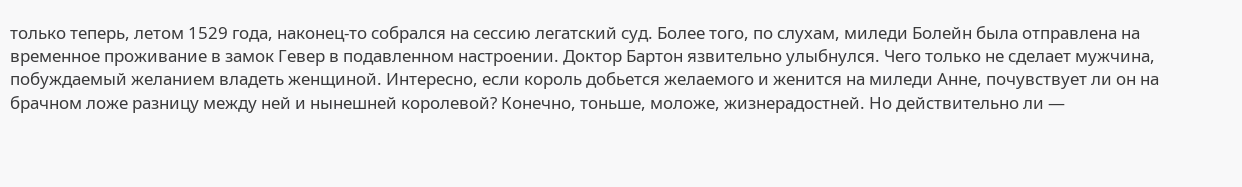только теперь, летом 1529 года, наконец-то собрался на сессию легатский суд. Более того, по слухам, миледи Болейн была отправлена на временное проживание в замок Гевер в подавленном настроении. Доктор Бартон язвительно улыбнулся. Чего только не сделает мужчина, побуждаемый желанием владеть женщиной. Интересно, если король добьется желаемого и женится на миледи Анне, почувствует ли он на брачном ложе разницу между ней и нынешней королевой? Конечно, тоньше, моложе, жизнерадостней. Но действительно ли —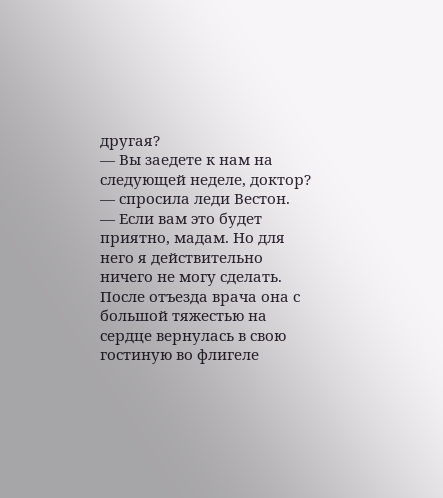другая?
— Вы заедете к нам на следующей неделе, доктор? — спросила леди Вестон.
— Если вам это будет приятно, мадам. Но для него я действительно ничего не могу сделать.
После отъезда врача она с большой тяжестью на сердце вернулась в свою гостиную во флигеле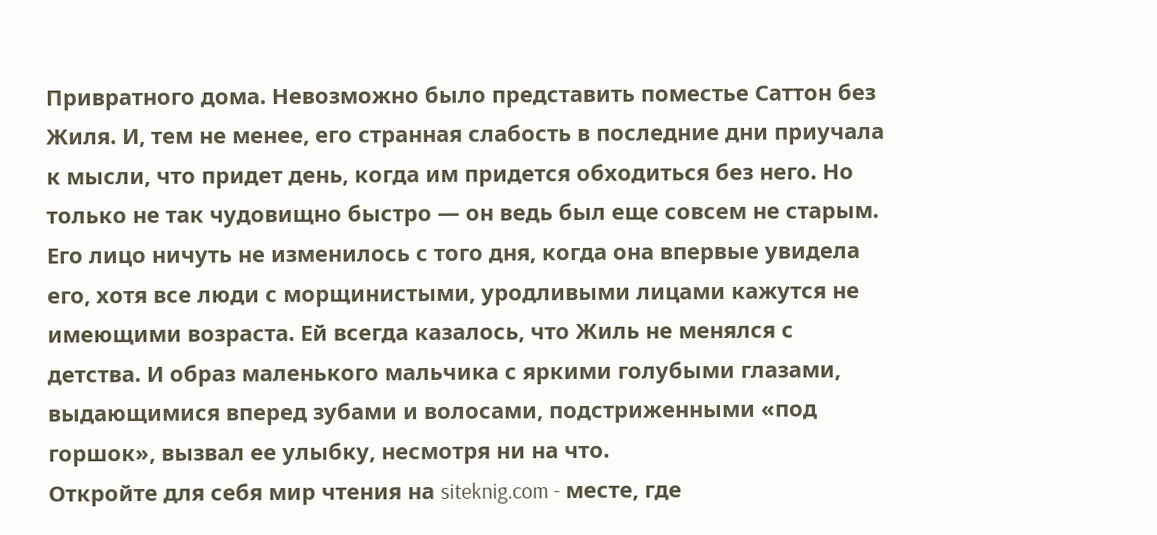Привратного дома. Невозможно было представить поместье Саттон без Жиля. И, тем не менее, его странная слабость в последние дни приучала к мысли, что придет день, когда им придется обходиться без него. Но только не так чудовищно быстро — он ведь был еще совсем не старым. Его лицо ничуть не изменилось с того дня, когда она впервые увидела его, хотя все люди с морщинистыми, уродливыми лицами кажутся не имеющими возраста. Ей всегда казалось, что Жиль не менялся с детства. И образ маленького мальчика с яркими голубыми глазами, выдающимися вперед зубами и волосами, подстриженными «под горшок», вызвал ее улыбку, несмотря ни на что.
Откройте для себя мир чтения на siteknig.com - месте, где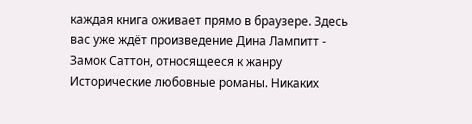каждая книга оживает прямо в браузере. Здесь вас уже ждёт произведение Дина Лампитт - Замок Саттон, относящееся к жанру Исторические любовные романы. Никаких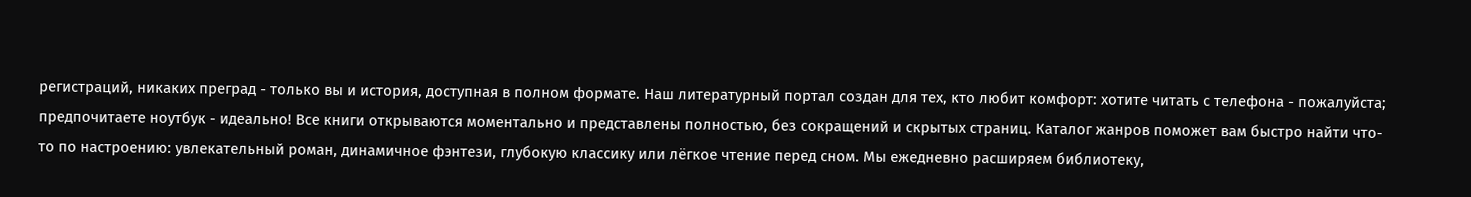регистраций, никаких преград - только вы и история, доступная в полном формате. Наш литературный портал создан для тех, кто любит комфорт: хотите читать с телефона - пожалуйста; предпочитаете ноутбук - идеально! Все книги открываются моментально и представлены полностью, без сокращений и скрытых страниц. Каталог жанров поможет вам быстро найти что-то по настроению: увлекательный роман, динамичное фэнтези, глубокую классику или лёгкое чтение перед сном. Мы ежедневно расширяем библиотеку,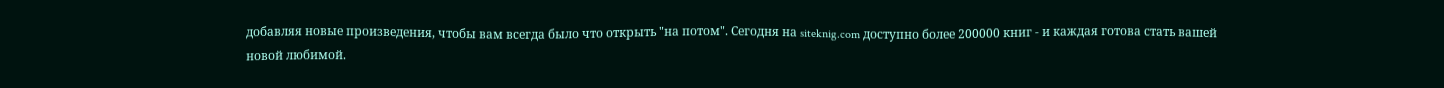добавляя новые произведения, чтобы вам всегда было что открыть "на потом". Сегодня на siteknig.com доступно более 200000 книг - и каждая готова стать вашей новой любимой.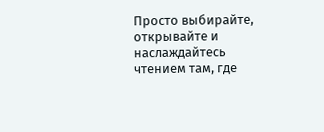Просто выбирайте, открывайте и наслаждайтесь чтением там, где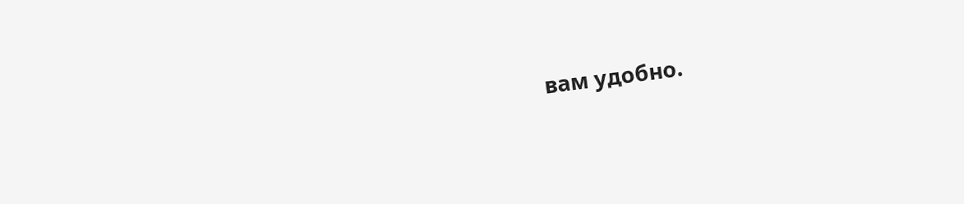вам удобно.